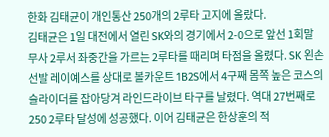한화 김태균이 개인통산 250개의 2루타 고지에 올랐다.
김태균은 1일 대전에서 열린 SK와의 경기에서 2-0으로 앞선 1회말 무사 2루서 좌중간을 가르는 2루타를 때리며 타점을 올렸다. SK 왼손 선발 레이예스를 상대로 볼카운트 1B2S에서 4구째 몸쪽 높은 코스의 슬라이더를 잡아당겨 라인드라이브 타구를 날렸다. 역대 27번째로 250 2루타 달성에 성공했다. 이어 김태균은 한상훈의 적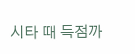시타 때 득점까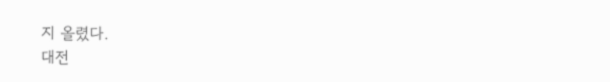지 올렸다.
대전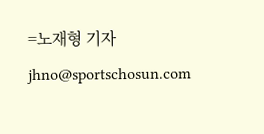=노재형 기자 jhno@sportschosun.com